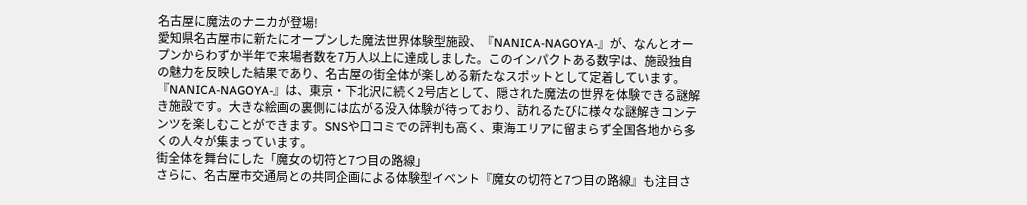名古屋に魔法のナニカが登場!
愛知県名古屋市に新たにオープンした魔法世界体験型施設、『NANICA-NAGOYA-』が、なんとオープンからわずか半年で来場者数を7万人以上に達成しました。このインパクトある数字は、施設独自の魅力を反映した結果であり、名古屋の街全体が楽しめる新たなスポットとして定着しています。
『NANICA-NAGOYA-』は、東京・下北沢に続く2号店として、隠された魔法の世界を体験できる謎解き施設です。大きな絵画の裏側には広がる没入体験が待っており、訪れるたびに様々な謎解きコンテンツを楽しむことができます。SNSや口コミでの評判も高く、東海エリアに留まらず全国各地から多くの人々が集まっています。
街全体を舞台にした「魔女の切符と7つ目の路線」
さらに、名古屋市交通局との共同企画による体験型イベント『魔女の切符と7つ目の路線』も注目さ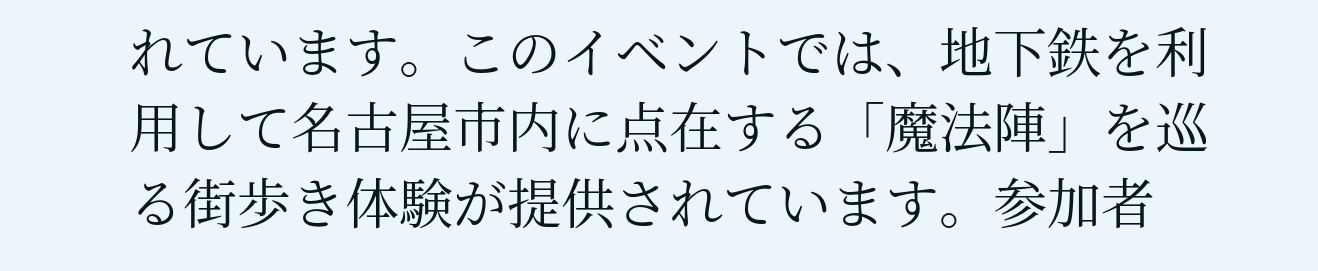れています。このイベントでは、地下鉄を利用して名古屋市内に点在する「魔法陣」を巡る街歩き体験が提供されています。参加者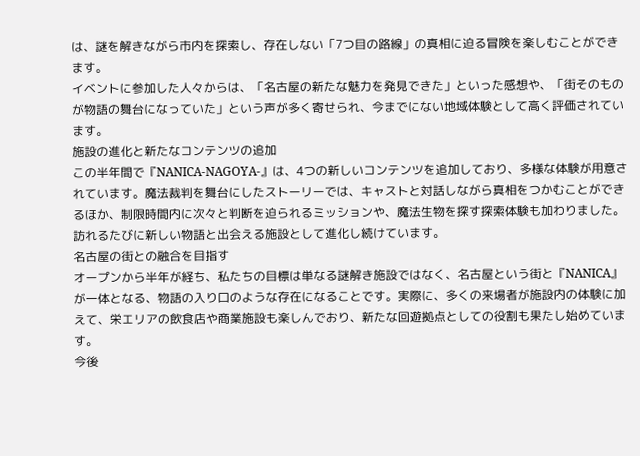は、謎を解きながら市内を探索し、存在しない「7つ目の路線」の真相に迫る冒険を楽しむことができます。
イベントに参加した人々からは、「名古屋の新たな魅力を発見できた」といった感想や、「街そのものが物語の舞台になっていた」という声が多く寄せられ、今までにない地域体験として高く評価されています。
施設の進化と新たなコンテンツの追加
この半年間で『NANICA-NAGOYA-』は、4つの新しいコンテンツを追加しており、多様な体験が用意されています。魔法裁判を舞台にしたストーリーでは、キャストと対話しながら真相をつかむことができるほか、制限時間内に次々と判断を迫られるミッションや、魔法生物を探す探索体験も加わりました。訪れるたびに新しい物語と出会える施設として進化し続けています。
名古屋の街との融合を目指す
オープンから半年が経ち、私たちの目標は単なる謎解き施設ではなく、名古屋という街と『NANICA』が一体となる、物語の入り口のような存在になることです。実際に、多くの来場者が施設内の体験に加えて、栄エリアの飲食店や商業施設も楽しんでおり、新たな回遊拠点としての役割も果たし始めています。
今後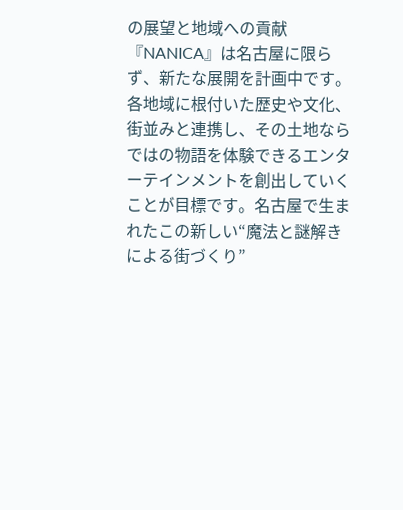の展望と地域への貢献
『NANICA』は名古屋に限らず、新たな展開を計画中です。各地域に根付いた歴史や文化、街並みと連携し、その土地ならではの物語を体験できるエンターテインメントを創出していくことが目標です。名古屋で生まれたこの新しい“魔法と謎解きによる街づくり”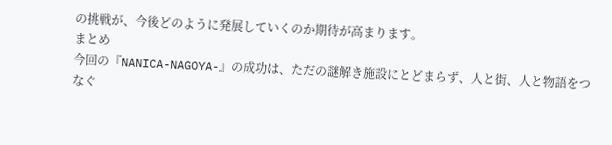の挑戦が、今後どのように発展していくのか期待が高まります。
まとめ
今回の『NANICA-NAGOYA-』の成功は、ただの謎解き施設にとどまらず、人と街、人と物語をつなぐ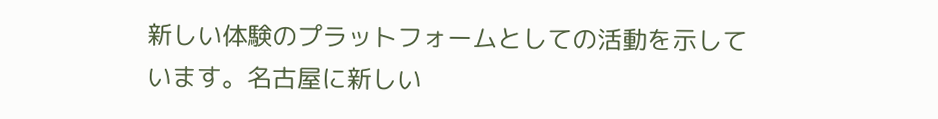新しい体験のプラットフォームとしての活動を示しています。名古屋に新しい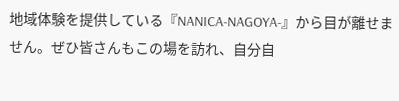地域体験を提供している『NANICA-NAGOYA-』から目が離せません。ぜひ皆さんもこの場を訪れ、自分自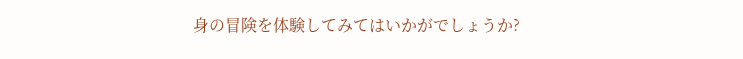身の冒険を体験してみてはいかがでしょうか?